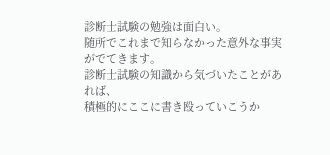診断士試験の勉強は面白い。
随所でこれまで知らなかった意外な事実がでてきます。
診断士試験の知識から気づいたことがあれば、
積極的にここに書き殴っていこうか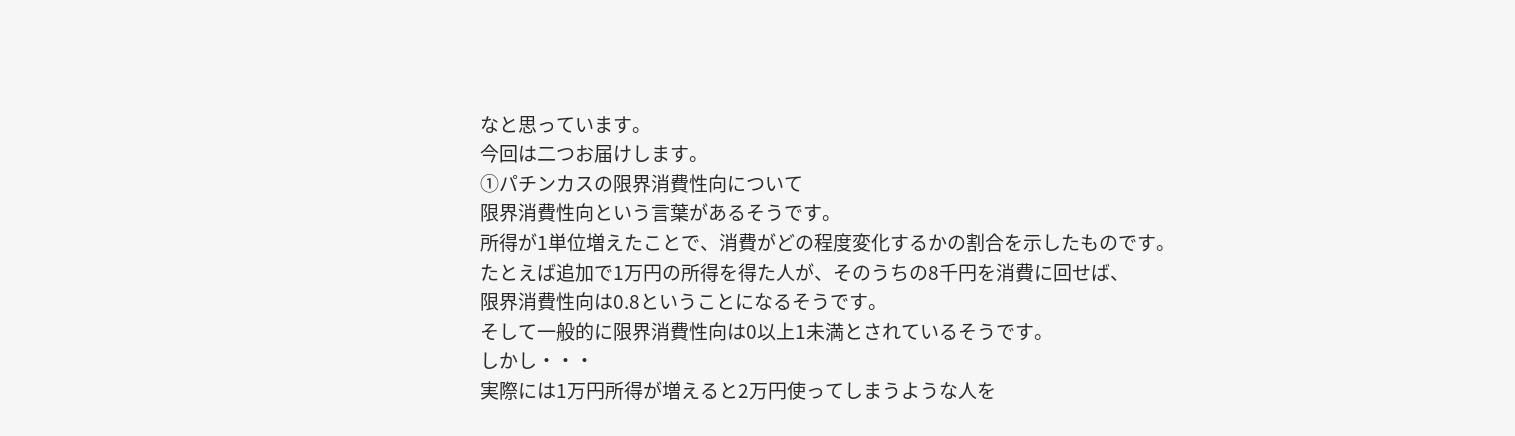なと思っています。
今回は二つお届けします。
①パチンカスの限界消費性向について
限界消費性向という言葉があるそうです。
所得が1単位増えたことで、消費がどの程度変化するかの割合を示したものです。
たとえば追加で1万円の所得を得た人が、そのうちの8千円を消費に回せば、
限界消費性向は0.8ということになるそうです。
そして一般的に限界消費性向は0以上1未満とされているそうです。
しかし・・・
実際には1万円所得が増えると2万円使ってしまうような人を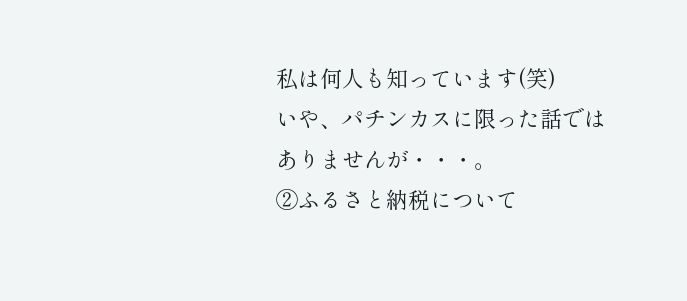私は何人も知っています(笑)
いや、パチンカスに限った話ではありませんが・・・。
②ふるさと納税について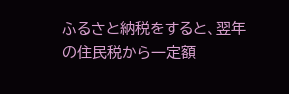ふるさと納税をすると、翌年の住民税から一定額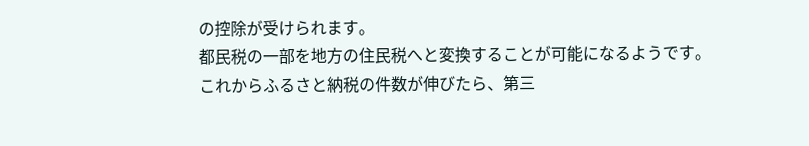の控除が受けられます。
都民税の一部を地方の住民税へと変換することが可能になるようです。
これからふるさと納税の件数が伸びたら、第三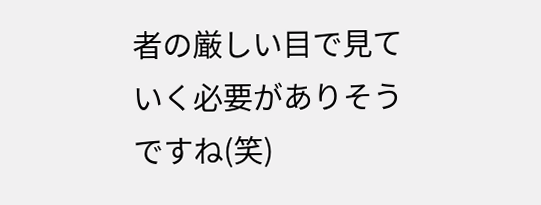者の厳しい目で見ていく必要がありそうですね(笑)